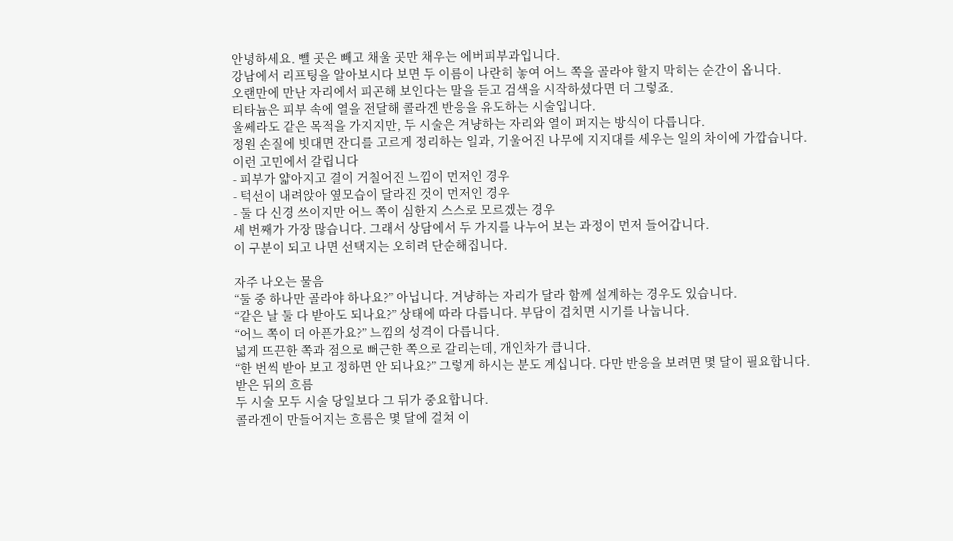안녕하세요. 뺄 곳은 빼고 채울 곳만 채우는 에버피부과입니다.
강남에서 리프팅을 알아보시다 보면 두 이름이 나란히 놓여 어느 쪽을 골라야 할지 막히는 순간이 옵니다.
오랜만에 만난 자리에서 피곤해 보인다는 말을 듣고 검색을 시작하셨다면 더 그렇죠.
티타늄은 피부 속에 열을 전달해 콜라겐 반응을 유도하는 시술입니다.
울쎄라도 같은 목적을 가지지만, 두 시술은 겨냥하는 자리와 열이 퍼지는 방식이 다릅니다.
정원 손질에 빗대면 잔디를 고르게 정리하는 일과, 기울어진 나무에 지지대를 세우는 일의 차이에 가깝습니다.
이런 고민에서 갈립니다
- 피부가 얇아지고 결이 거칠어진 느낌이 먼저인 경우
- 턱선이 내려앉아 옆모습이 달라진 것이 먼저인 경우
- 둘 다 신경 쓰이지만 어느 쪽이 심한지 스스로 모르겠는 경우
세 번째가 가장 많습니다. 그래서 상담에서 두 가지를 나누어 보는 과정이 먼저 들어갑니다.
이 구분이 되고 나면 선택지는 오히려 단순해집니다.

자주 나오는 물음
“둘 중 하나만 골라야 하나요?” 아닙니다. 겨냥하는 자리가 달라 함께 설계하는 경우도 있습니다.
“같은 날 둘 다 받아도 되나요?” 상태에 따라 다릅니다. 부담이 겹치면 시기를 나눕니다.
“어느 쪽이 더 아픈가요?” 느낌의 성격이 다릅니다.
넓게 뜨끈한 쪽과 점으로 뻐근한 쪽으로 갈리는데, 개인차가 큽니다.
“한 번씩 받아 보고 정하면 안 되나요?” 그렇게 하시는 분도 계십니다. 다만 반응을 보려면 몇 달이 필요합니다.
받은 뒤의 흐름
두 시술 모두 시술 당일보다 그 뒤가 중요합니다.
콜라겐이 만들어지는 흐름은 몇 달에 걸쳐 이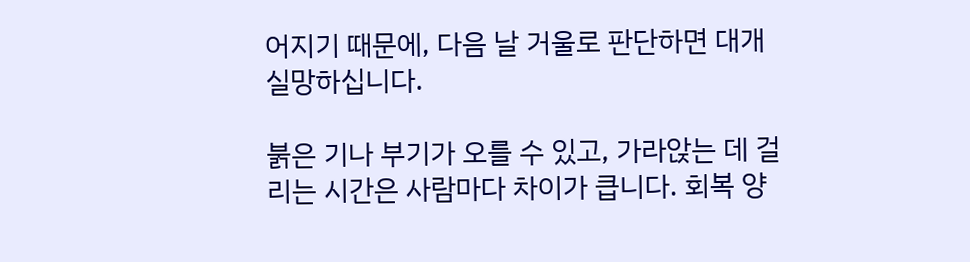어지기 때문에, 다음 날 거울로 판단하면 대개 실망하십니다.

붉은 기나 부기가 오를 수 있고, 가라앉는 데 걸리는 시간은 사람마다 차이가 큽니다. 회복 양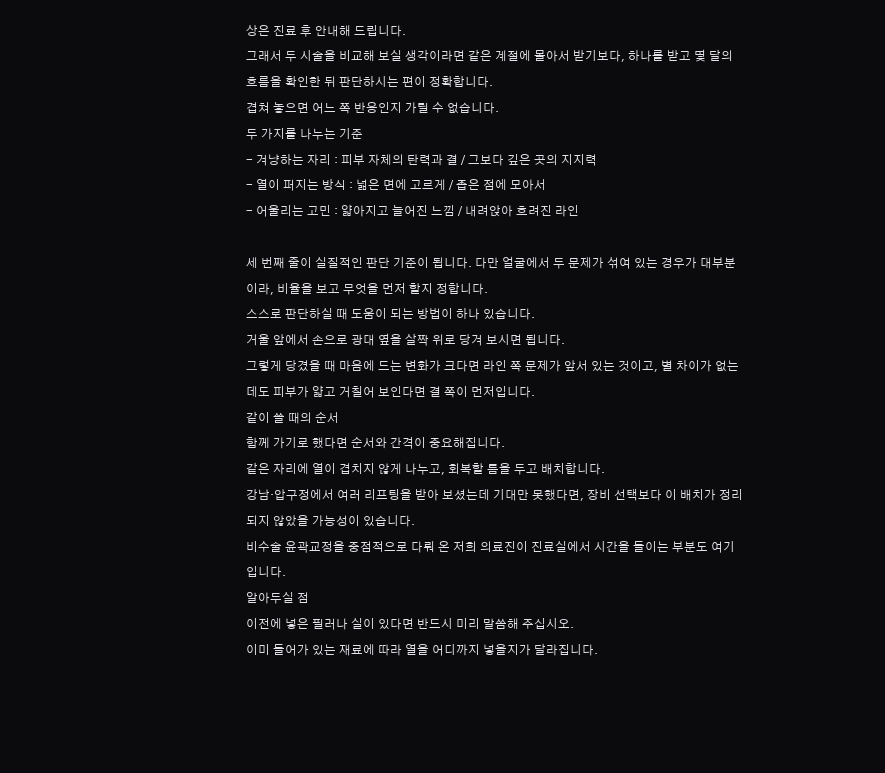상은 진료 후 안내해 드립니다.
그래서 두 시술을 비교해 보실 생각이라면 같은 계절에 몰아서 받기보다, 하나를 받고 몇 달의 흐름을 확인한 뒤 판단하시는 편이 정확합니다.
겹쳐 놓으면 어느 쪽 반응인지 가릴 수 없습니다.
두 가지를 나누는 기준
- 겨냥하는 자리 : 피부 자체의 탄력과 결 / 그보다 깊은 곳의 지지력
- 열이 퍼지는 방식 : 넓은 면에 고르게 / 좁은 점에 모아서
- 어울리는 고민 : 얇아지고 늘어진 느낌 / 내려앉아 흐려진 라인

세 번째 줄이 실질적인 판단 기준이 됩니다. 다만 얼굴에서 두 문제가 섞여 있는 경우가 대부분이라, 비율을 보고 무엇을 먼저 할지 정합니다.
스스로 판단하실 때 도움이 되는 방법이 하나 있습니다.
거울 앞에서 손으로 광대 옆을 살짝 위로 당겨 보시면 됩니다.
그렇게 당겼을 때 마음에 드는 변화가 크다면 라인 쪽 문제가 앞서 있는 것이고, 별 차이가 없는데도 피부가 얇고 거칠어 보인다면 결 쪽이 먼저입니다.
같이 쓸 때의 순서
함께 가기로 했다면 순서와 간격이 중요해집니다.
같은 자리에 열이 겹치지 않게 나누고, 회복할 틈을 두고 배치합니다.
강남·압구정에서 여러 리프팅을 받아 보셨는데 기대만 못했다면, 장비 선택보다 이 배치가 정리되지 않았을 가능성이 있습니다.
비수술 윤곽교정을 중점적으로 다뤄 온 저희 의료진이 진료실에서 시간을 들이는 부분도 여기입니다.
알아두실 점
이전에 넣은 필러나 실이 있다면 반드시 미리 말씀해 주십시오.
이미 들어가 있는 재료에 따라 열을 어디까지 넣을지가 달라집니다.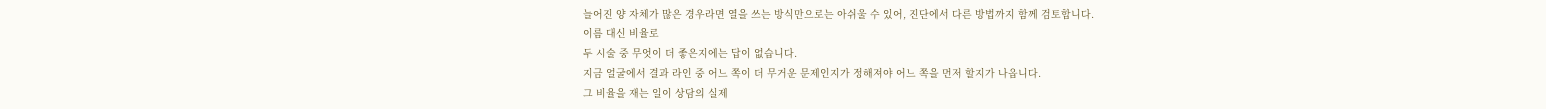늘어진 양 자체가 많은 경우라면 열을 쓰는 방식만으로는 아쉬울 수 있어, 진단에서 다른 방법까지 함께 검토합니다.
이름 대신 비율로
두 시술 중 무엇이 더 좋은지에는 답이 없습니다.
지금 얼굴에서 결과 라인 중 어느 쪽이 더 무거운 문제인지가 정해져야 어느 쪽을 먼저 할지가 나옵니다.
그 비율을 재는 일이 상담의 실제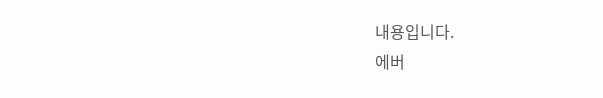내용입니다.
에버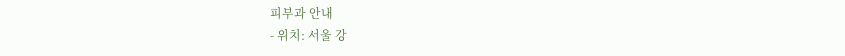피부과 안내
- 위치: 서울 강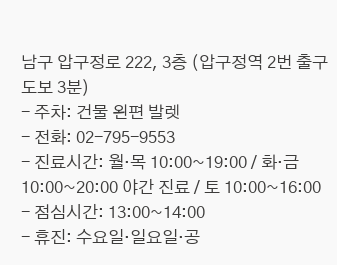남구 압구정로 222, 3층 (압구정역 2번 출구 도보 3분)
- 주차: 건물 왼편 발렛
- 전화: 02-795-9553
- 진료시간: 월·목 10:00~19:00 / 화·금 10:00~20:00 야간 진료 / 토 10:00~16:00
- 점심시간: 13:00~14:00
- 휴진: 수요일·일요일·공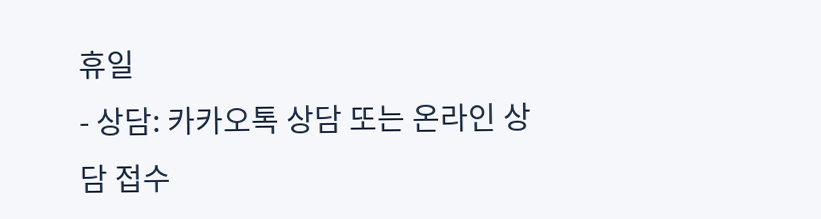휴일
- 상담: 카카오톡 상담 또는 온라인 상담 접수